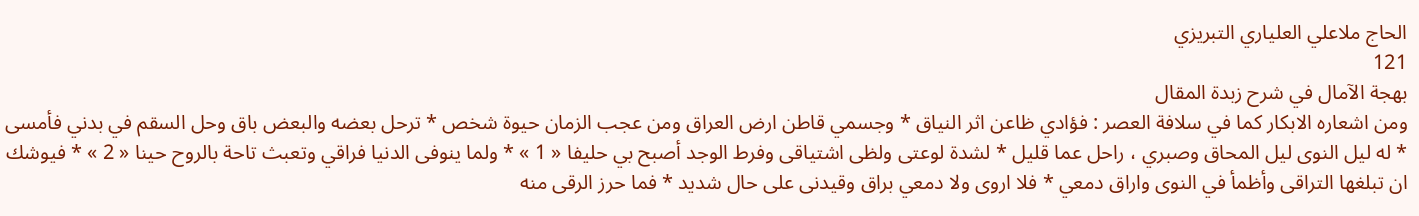الحاج ملاعلي العلياري التبريزي
121
بهجة الآمال في شرح زبدة المقال
ومن اشعاره الابكار كما في سلافة العصر : فؤادي ظاعن اثر النياق * وجسمي قاطن ارض العراق ومن عجب الزمان حيوة شخص * ترحل بعضه والبعض باق وحل السقم في بدني فأمسى * له ليل النوى ليل المحاق وصبري ، راحل عما قليل * لشدة لوعتى ولظى اشتياقى وفرط الوجد أصبح بي حليفا « 1 » * ولما ينوفى الدنيا فراقي وتعبث تاحة بالروح حينا « 2 » * فيوشك ان تبلغها التراقى وأظمأ في النوى واراق دمعي * فلا اروى ولا دمعي براق وقيدنى على حال شديد * فما حرز الرقى منه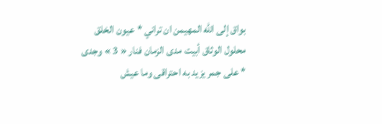بواق إلى اللّه المهيمن ان تراني * عيون الخلق محلول الوثاق أبيت مدى الزمان فنار « 3 » وجدى * على جمر يزيد به احتراقى وما عيش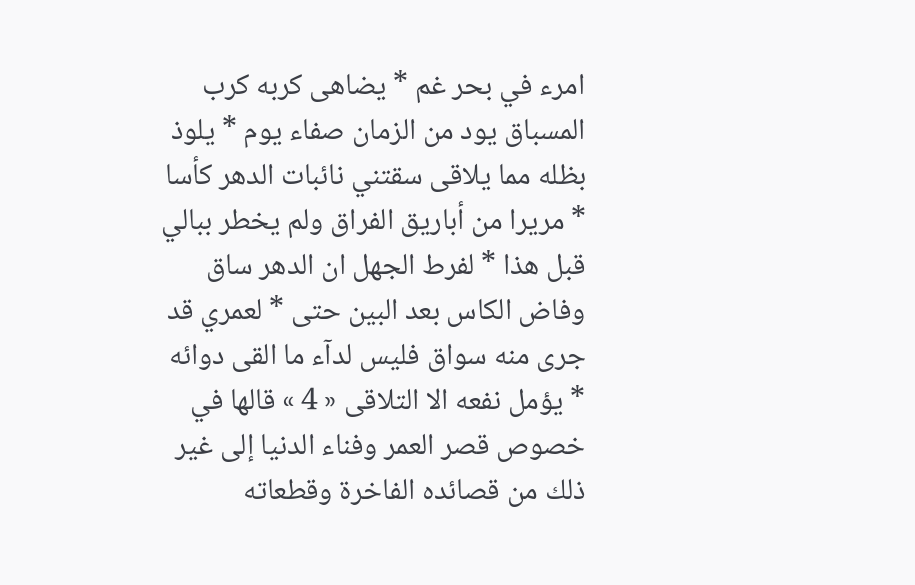امرء في بحر غم * يضاهى كربه كرب المسباق يود من الزمان صفاء يوم * يلوذ بظله مما يلاقى سقتني نائبات الدهر كأسا * مريرا من أباريق الفراق ولم يخطر ببالي قبل هذا * لفرط الجهل ان الدهر ساق وفاض الكاس بعد البين حتى * لعمري قد جرى منه سواق فليس لدآء ما القى دوائه * يؤمل نفعه الا التلاقى « 4 » قالها في خصوص قصر العمر وفناء الدنيا إلى غير ذلك من قصائده الفاخرة وقطعاته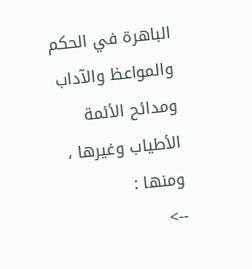الباهرة في الحكم والمواعظ والآداب ومدائح الأئمة الأطياب وغيرها ، ومنها :
-->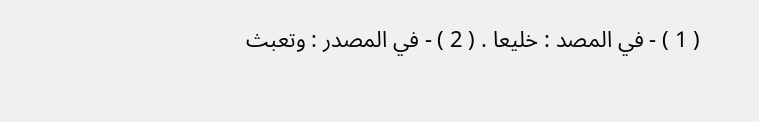( 1 ) - في المصد : خليعا . ( 2 ) - في المصدر : وتعبث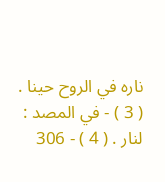ناره في الروح حينا . ( 3 ) - في المصد : لنار . ( 4 ) - 306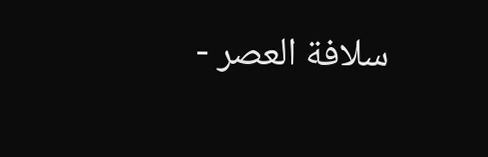سلافة العصر -